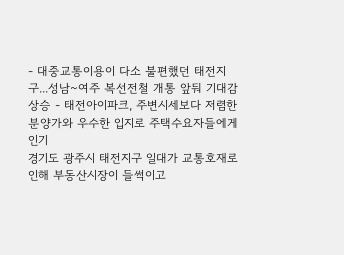- 대중교통이용이 다소 불편했던 태전지구...성남~여주 복선전철 개통 앞둬 기대감 상승 - 태전아이파크, 주변시세보다 저렴한 분양가와 우수한 입지로 주택수요자들에게 인기
경기도 광주시 태전지구 일대가 교통호재로 인해 부동산시장이 들썩이고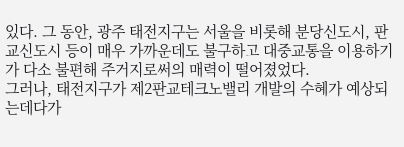있다. 그 동안, 광주 태전지구는 서울을 비롯해 분당신도시, 판교신도시 등이 매우 가까운데도 불구하고 대중교통을 이용하기가 다소 불편해 주거지로써의 매력이 떨어졌었다.
그러나, 태전지구가 제2판교테크노밸리 개발의 수혜가 예상되는데다가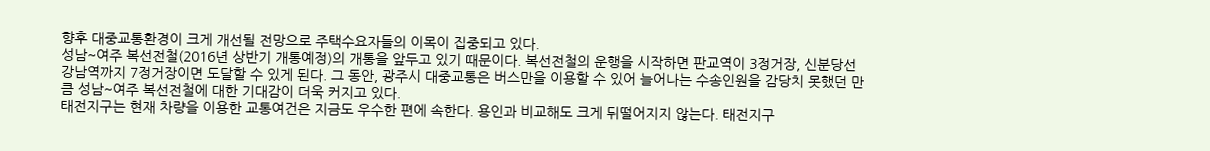향후 대중교통환경이 크게 개선될 전망으로 주택수요자들의 이목이 집중되고 있다.
성남~여주 복선전철(2016년 상반기 개통예정)의 개통을 앞두고 있기 때문이다. 복선전철의 운행을 시작하면 판교역이 3정거장, 신분당선 강남역까지 7정거장이면 도달할 수 있게 된다. 그 동안, 광주시 대중교통은 버스만을 이용할 수 있어 늘어나는 수송인원을 감당치 못했던 만큼 성남~여주 복선전철에 대한 기대감이 더욱 커지고 있다.
태전지구는 현재 차량을 이용한 교통여건은 지금도 우수한 편에 속한다. 용인과 비교해도 크게 뒤떨어지지 않는다. 태전지구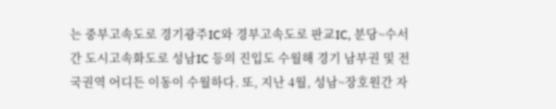는 중부고속도로 경기광주IC와 경부고속도로 판교IC, 분당~수서간 도시고속화도로 성남IC 등의 진입도 수월해 경기 남부권 및 전국권역 어디든 이동이 수월하다. 또, 지난 4월, 성남~장호원간 자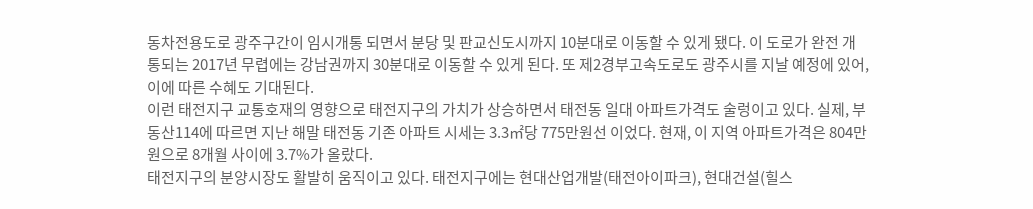동차전용도로 광주구간이 임시개통 되면서 분당 및 판교신도시까지 10분대로 이동할 수 있게 됐다. 이 도로가 완전 개통되는 2017년 무렵에는 강남권까지 30분대로 이동할 수 있게 된다. 또 제2경부고속도로도 광주시를 지날 예정에 있어, 이에 따른 수혜도 기대된다.
이런 태전지구 교통호재의 영향으로 태전지구의 가치가 상승하면서 태전동 일대 아파트가격도 술렁이고 있다. 실제, 부동산114에 따르면 지난 해말 태전동 기존 아파트 시세는 3.3㎡당 775만원선 이었다. 현재, 이 지역 아파트가격은 804만원으로 8개월 사이에 3.7%가 올랐다.
태전지구의 분양시장도 활발히 움직이고 있다. 태전지구에는 현대산업개발(태전아이파크), 현대건설(힐스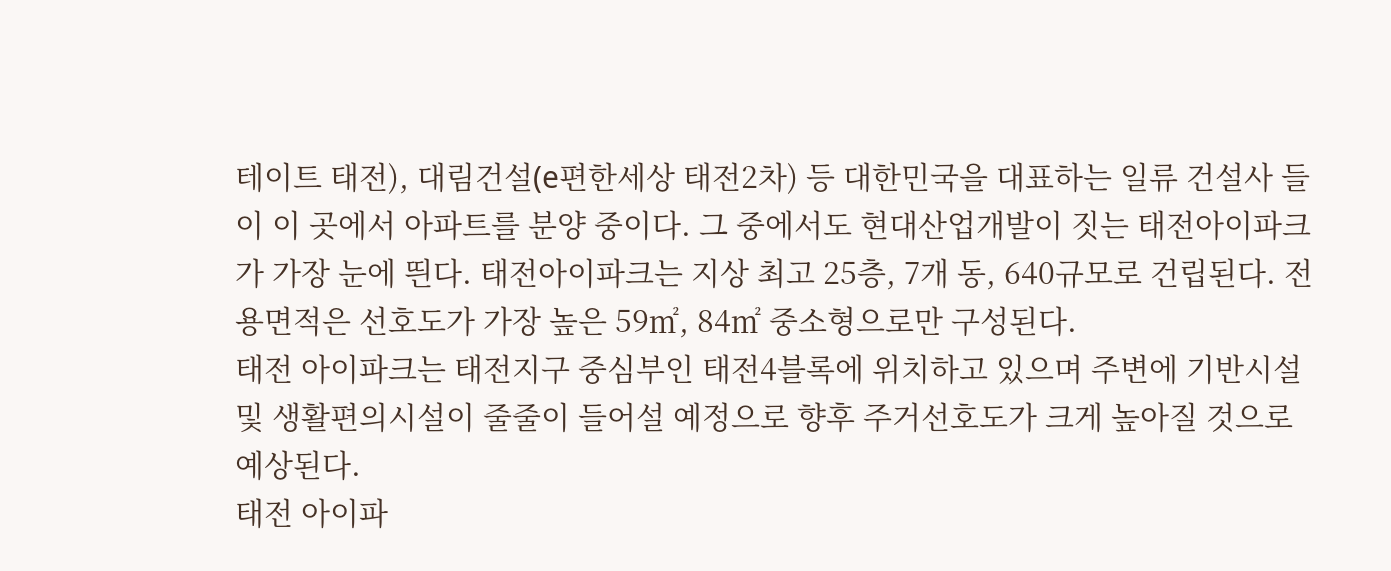테이트 태전), 대림건설(e편한세상 태전2차) 등 대한민국을 대표하는 일류 건설사 들이 이 곳에서 아파트를 분양 중이다. 그 중에서도 현대산업개발이 짓는 태전아이파크가 가장 눈에 띈다. 태전아이파크는 지상 최고 25층, 7개 동, 640규모로 건립된다. 전용면적은 선호도가 가장 높은 59㎡, 84㎡ 중소형으로만 구성된다.
태전 아이파크는 태전지구 중심부인 태전4블록에 위치하고 있으며 주변에 기반시설 및 생활편의시설이 줄줄이 들어설 예정으로 향후 주거선호도가 크게 높아질 것으로 예상된다.
태전 아이파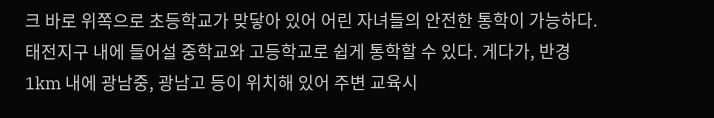크 바로 위쪽으로 초등학교가 맞닿아 있어 어린 자녀들의 안전한 통학이 가능하다. 태전지구 내에 들어설 중학교와 고등학교로 쉽게 통학할 수 있다. 게다가, 반경 1km 내에 광남중, 광남고 등이 위치해 있어 주변 교육시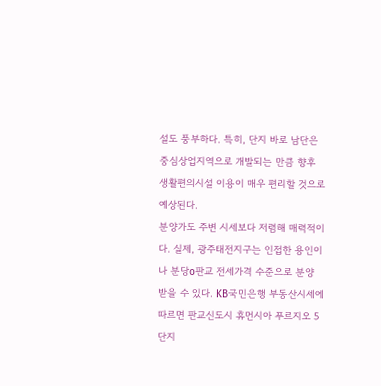설도 풍부하다. 특히, 단지 바로 남단은 중심상업지역으로 개발되는 만큼 향후 생활편의시설 이용이 매우 편리할 것으로 예상된다.
분양가도 주변 시세보다 저렴해 매력적이다. 실제, 광주태전지구는 인접한 용인이나 분당o판교 전세가격 수준으로 분양 받을 수 있다. KB국민은행 부동산시세에 따르면 판교신도시 휴먼시아 푸르지오 5단지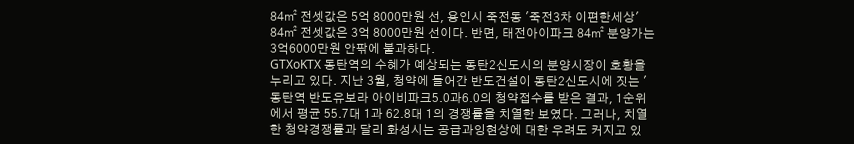84㎡ 전셋값은 5억 8000만원 선, 용인시 죽전동 '죽전3차 이편한세상' 84㎡ 전셋값은 3억 8000만원 선이다. 반면, 태전아이파크 84㎡ 분양가는 3억6000만원 안팎에 불과하다.
GTXoKTX 동탄역의 수혜가 예상되는 동탄2신도시의 분양시장이 호황을 누리고 있다. 지난 3월, 청약에 들어간 반도건설이 동탄2신도시에 짓는 '동탄역 반도유보라 아이비파크5.0과6.0의 청약접수를 받은 결과, 1순위에서 평균 55.7대 1과 62.8대 1의 경쟁률을 치열한 보였다. 그러나, 치열한 청약경쟁률과 달리 화성시는 공급과잉현상에 대한 우려도 커지고 있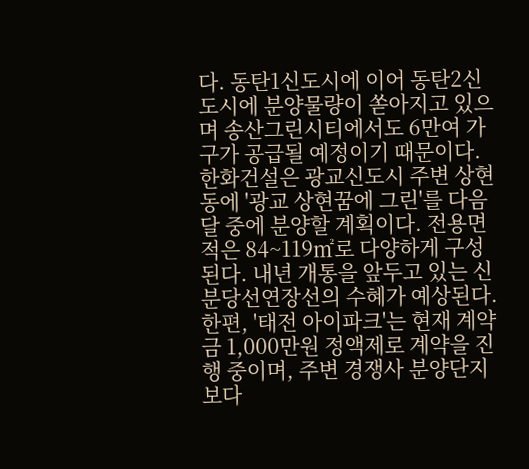다. 동탄1신도시에 이어 동탄2신도시에 분양물량이 쏟아지고 있으며 송산그린시티에서도 6만여 가구가 공급될 예정이기 때문이다.
한화건설은 광교신도시 주변 상현동에 '광교 상현꿈에 그린'를 다음달 중에 분양할 계획이다. 전용면적은 84~119㎡로 다양하게 구성된다. 내년 개통을 앞두고 있는 신분당선연장선의 수혜가 예상된다.
한편, '태전 아이파크'는 현재 계약금 1,000만원 정액제로 계약을 진행 중이며, 주변 경쟁사 분양단지보다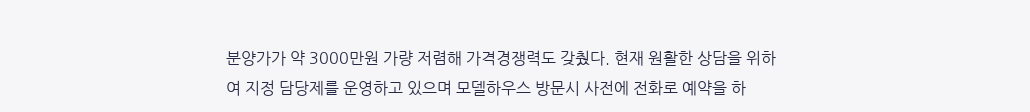분양가가 약 3000만원 가량 저렴해 가격경쟁력도 갖췄다. 현재 원활한 상담을 위하여 지정 담당제를 운영하고 있으며 모델하우스 방문시 사전에 전화로 예약을 하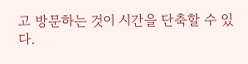고 방문하는 것이 시간을 단축할 수 있다.